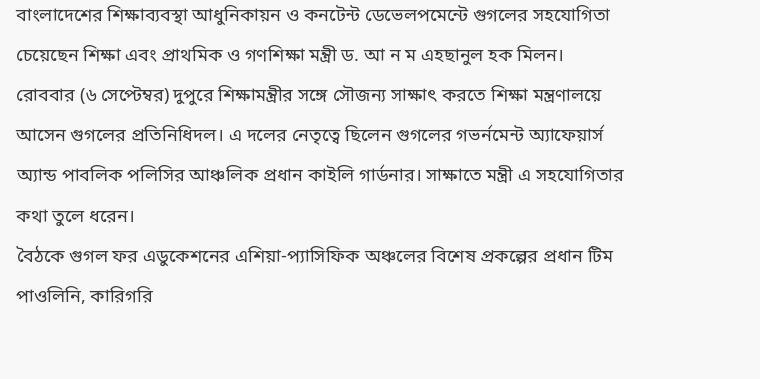বাংলাদেশের শিক্ষাব্যবস্থা আধুনিকায়ন ও কনটেন্ট ডেভেলপমেন্টে গুগলের সহযোগিতা চেয়েছেন শিক্ষা এবং প্রাথমিক ও গণশিক্ষা মন্ত্রী ড. আ ন ম এহছানুল হক মিলন।
রোববার (৬ সেপ্টেম্বর) দুপুরে শিক্ষামন্ত্রীর সঙ্গে সৌজন্য সাক্ষাৎ করতে শিক্ষা মন্ত্রণালয়ে আসেন গুগলের প্রতিনিধিদল। এ দলের নেতৃত্বে ছিলেন গুগলের গভর্নমেন্ট অ্যাফেয়ার্স অ্যান্ড পাবলিক পলিসির আঞ্চলিক প্রধান কাইলি গার্ডনার। সাক্ষাতে মন্ত্রী এ সহযোগিতার কথা তুলে ধরেন।
বৈঠকে গুগল ফর এডুকেশনের এশিয়া-প্যাসিফিক অঞ্চলের বিশেষ প্রকল্পের প্রধান টিম পাওলিনি, কারিগরি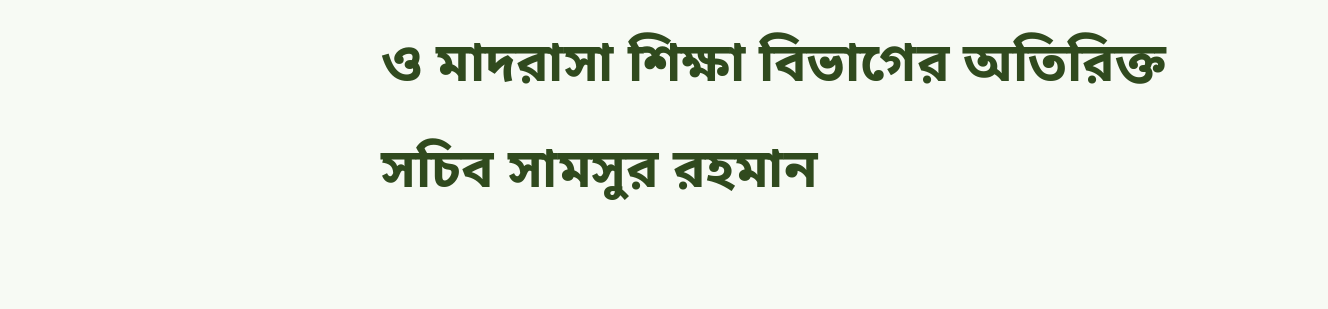ও মাদরাসা শিক্ষা বিভাগের অতিরিক্ত সচিব সামসুর রহমান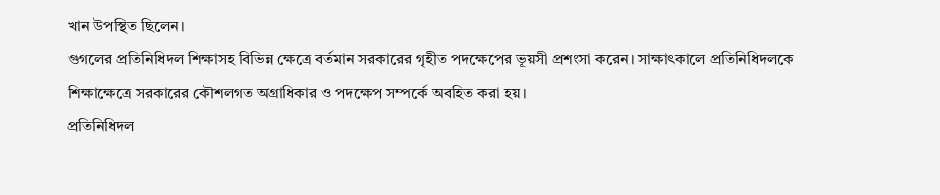খান উপস্থিত ছিলেন।
গুগলের প্রতিনিধিদল শিক্ষাসহ বিভিন্ন ক্ষেত্রে বর্তমান সরকারের গৃহীত পদক্ষেপের ভূয়সী প্রশংসা করেন। সাক্ষাৎকালে প্রতিনিধিদলকে শিক্ষাক্ষেত্রে সরকারের কৌশলগত অগ্রাধিকার ও পদক্ষেপ সম্পর্কে অবহিত করা হয়।
প্রতিনিধিদল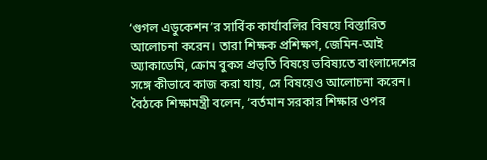‘গুগল এডুকেশন’র সার্বিক কার্যাবলির বিষয়ে বিস্তারিত আলোচনা করেন। তারা শিক্ষক প্রশিক্ষণ, জেমিন-আই অ্যাকাডেমি, ক্রোম বুকস প্রভৃতি বিষয়ে ভবিষ্যতে বাংলাদেশের সঙ্গে কীভাবে কাজ করা যায়, সে বিষয়েও আলোচনা করেন।
বৈঠকে শিক্ষামন্ত্রী বলেন, ‘বর্তমান সরকার শিক্ষার ওপর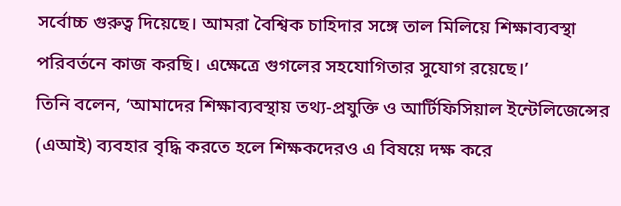সর্বোচ্চ গুরুত্ব দিয়েছে। আমরা বৈশ্বিক চাহিদার সঙ্গে তাল মিলিয়ে শিক্ষাব্যবস্থা পরিবর্তনে কাজ করছি। এক্ষেত্রে গুগলের সহযোগিতার সুযোগ রয়েছে।’
তিনি বলেন, ‘আমাদের শিক্ষাব্যবস্থায় তথ্য-প্রযুক্তি ও আর্টিফিসিয়াল ইন্টেলিজেন্সের (এআই) ব্যবহার বৃদ্ধি করতে হলে শিক্ষকদেরও এ বিষয়ে দক্ষ করে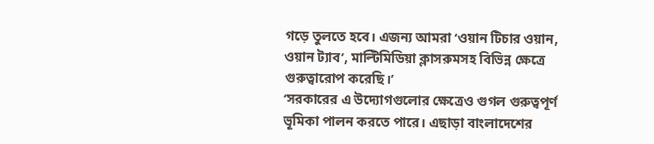গড়ে তুলতে হবে। এজন্য আমরা ‘ওয়ান টিচার ওয়ান, ওয়ান ট্যাব’, মাল্টিমিডিয়া ক্লাসরুমসহ বিভিন্ন ক্ষেত্রে গুরুত্বারোপ করেছি।’
‘সরকারের এ উদ্যোগগুলোর ক্ষেত্রেও গুগল গুরুত্বপূর্ণ ভূমিকা পালন করতে পারে। এছাড়া বাংলাদেশের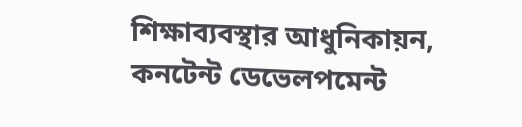শিক্ষাব্যবস্থার আধুনিকায়ন, কনটেন্ট ডেভেলপমেন্ট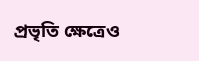প্রভৃতি ক্ষেত্রেও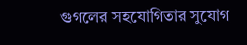গুগলের সহযোগিতার সুযোগ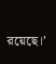রয়েছে।’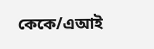কেকে/এআই